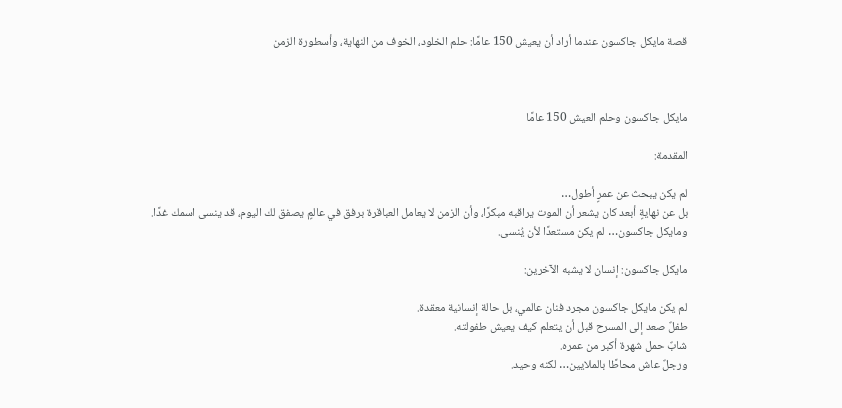قصة مايكل جاكسون عندما أراد أن يعيش 150 عامًا: حلم الخلود، الخوف من النهاية، وأسطورة الزمن



مايكل جاكسون وحلم العيش 150 عامًا

المقدمة:

لم يكن يبحث عن عمرٍ أطول…
بل عن نهايةٍ أبعد كان يشعر أن الموت يراقبه مبكرًا، وأن الزمن لا يعامل العباقرة برفق في عالمٍ يصفق لك اليوم، قد ينسى اسمك غدًا. ومايكل جاكسون… لم يكن مستعدًا لأن يُنسى.

مايكل جاكسون: إنسان لا يشبه الآخرين:

لم يكن مايكل جاكسون مجرد فنان عالمي، بل حالة إنسانية معقدة.
طفلٌ صعد إلى المسرح قبل أن يتعلم كيف يعيش طفولته.
شابٌ حمل شهرة أكبر من عمره.
ورجلٌ عاش محاطًا بالملايين… لكنه وحيد.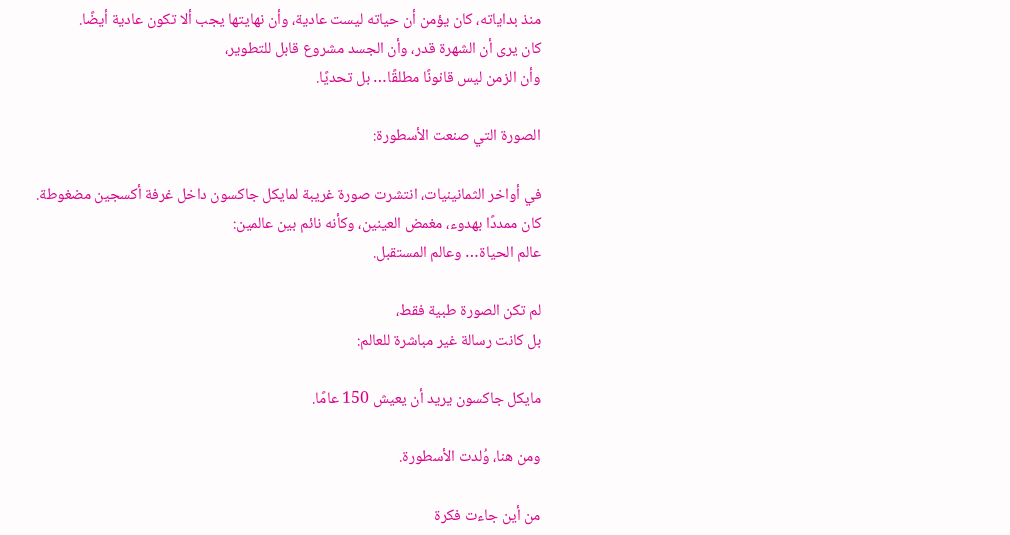منذ بداياته، كان يؤمن أن حياته ليست عادية، وأن نهايتها يجب ألا تكون عادية أيضًا.
كان يرى أن الشهرة قدر، وأن الجسد مشروع قابل للتطوير،
وأن الزمن ليس قانونًا مطلقًا… بل تحديًا.

الصورة التي صنعت الأسطورة:

في أواخر الثمانينيات، انتشرت صورة غريبة لمايكل جاكسون داخل غرفة أكسجين مضغوطة.
كان ممددًا بهدوء، مغمض العينين، وكأنه نائم بين عالمين:
عالم الحياة… وعالم المستقبل.

لم تكن الصورة طبية فقط،
بل كانت رسالة غير مباشرة للعالم:

مايكل جاكسون يريد أن يعيش 150 عامًا.

ومن هنا، وُلدت الأسطورة.

من أين جاءت فكرة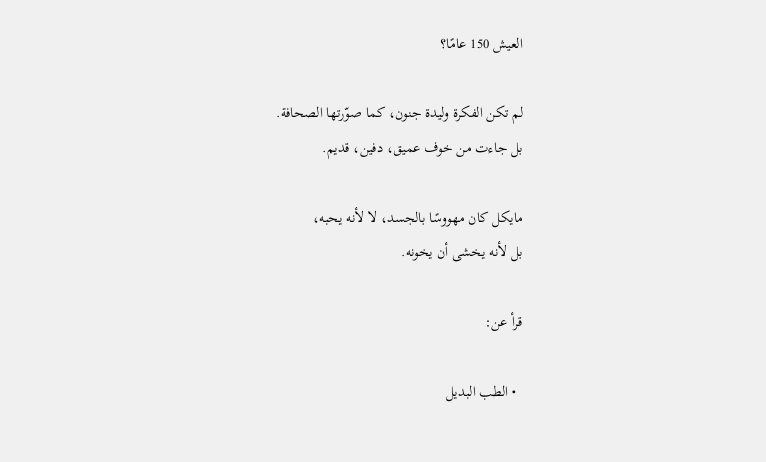العيش 150 عامًا؟

لم تكن الفكرة وليدة جنون، كما صوّرتها الصحافة.
بل جاءت من خوف عميق، دفين، قديم.

مايكل كان مهووسًا بالجسد، لا لأنه يحبه،
بل لأنه يخشى أن يخونه.

قرأ عن:

  • الطب البديل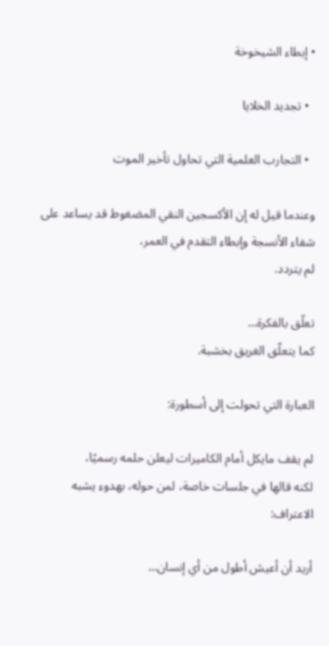• إبطاء الشيخوخة

  • تجديد الخلايا

  • التجارب العلمية التي تحاول تأخير الموت

وعندما قيل له إن الأكسجين النقي المضغوط قد يساعد على شفاء الأنسجة وإبطاء التقدم في العمر،
لم يتردد.

تعلّق بالفكرة…
كما يتعلّق الغريق بخشبة.

العبارة التي تحولت إلى أسطورة:

لم يقف مايكل أمام الكاميرات ليعلن حلمه رسميًا،
لكنه قالها في جلسات خاصة، لمن حوله، بهدوء يشبه الاعتراف:

أريد أن أعيش أطول من أي إنسان…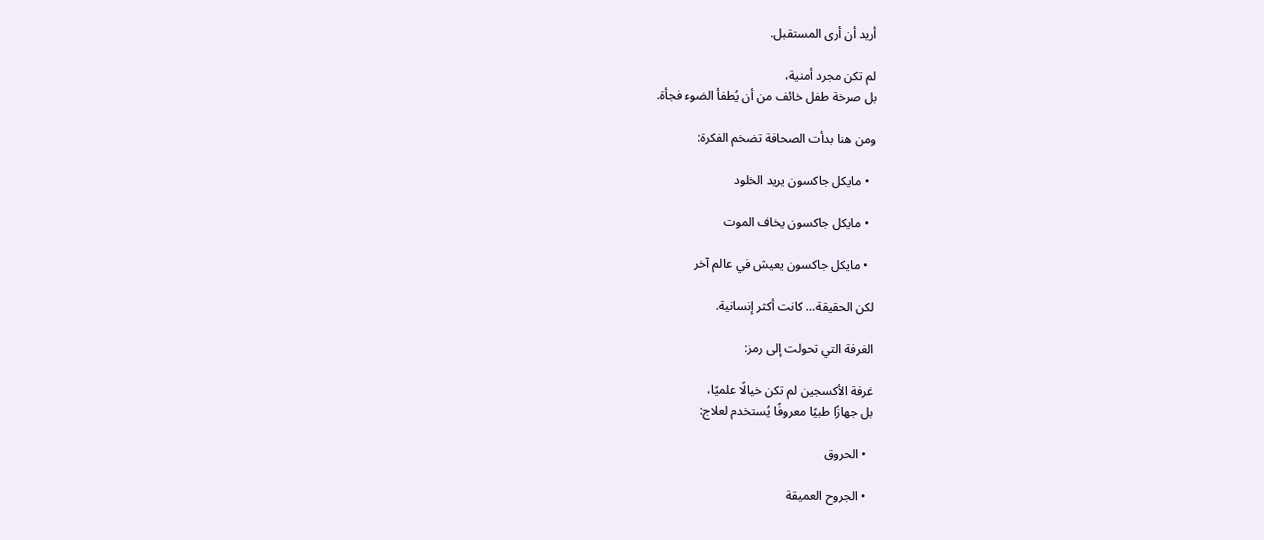أريد أن أرى المستقبل.

لم تكن مجرد أمنية،
بل صرخة طفل خائف من أن يُطفأ الضوء فجأة.

ومن هنا بدأت الصحافة تضخم الفكرة:

  • مايكل جاكسون يريد الخلود

  • مايكل جاكسون يخاف الموت

  • مايكل جاكسون يعيش في عالم آخر

لكن الحقيقة… كانت أكثر إنسانية.

الغرفة التي تحولت إلى رمز:

غرفة الأكسجين لم تكن خيالًا علميًا،
بل جهازًا طبيًا معروفًا يُستخدم لعلاج:

  • الحروق

  • الجروح العميقة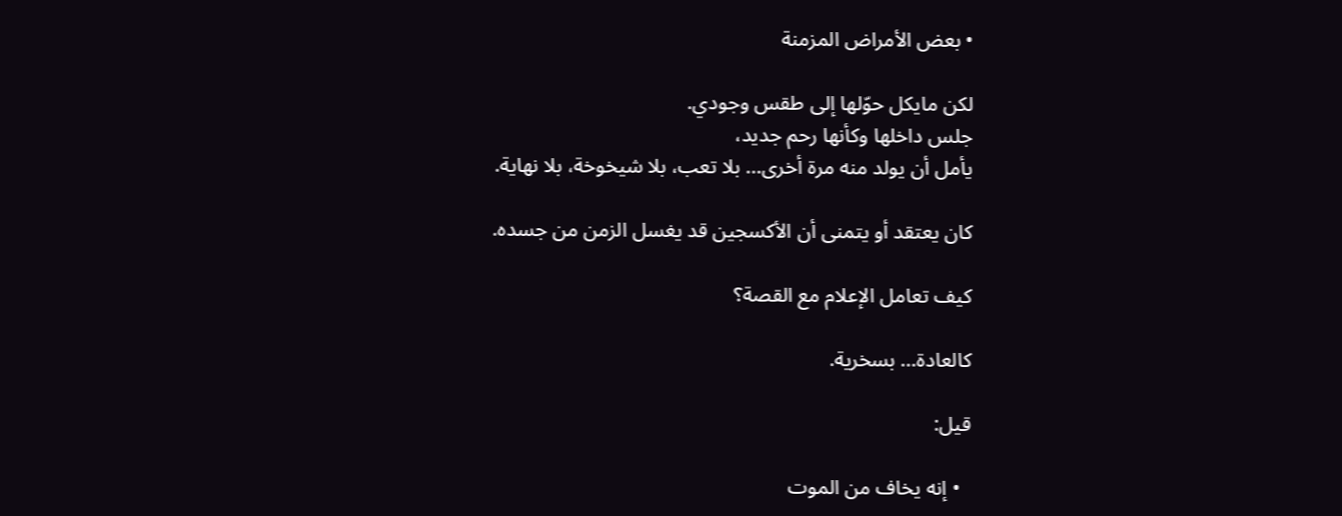• بعض الأمراض المزمنة

لكن مايكل حوّلها إلى طقس وجودي.
جلس داخلها وكأنها رحم جديد،
يأمل أن يولد منه مرة أخرى… بلا تعب، بلا شيخوخة، بلا نهاية.

كان يعتقد أو يتمنى أن الأكسجين قد يغسل الزمن من جسده.

كيف تعامل الإعلام مع القصة؟

كالعادة… بسخرية.

قيل:

  • إنه يخاف من الموت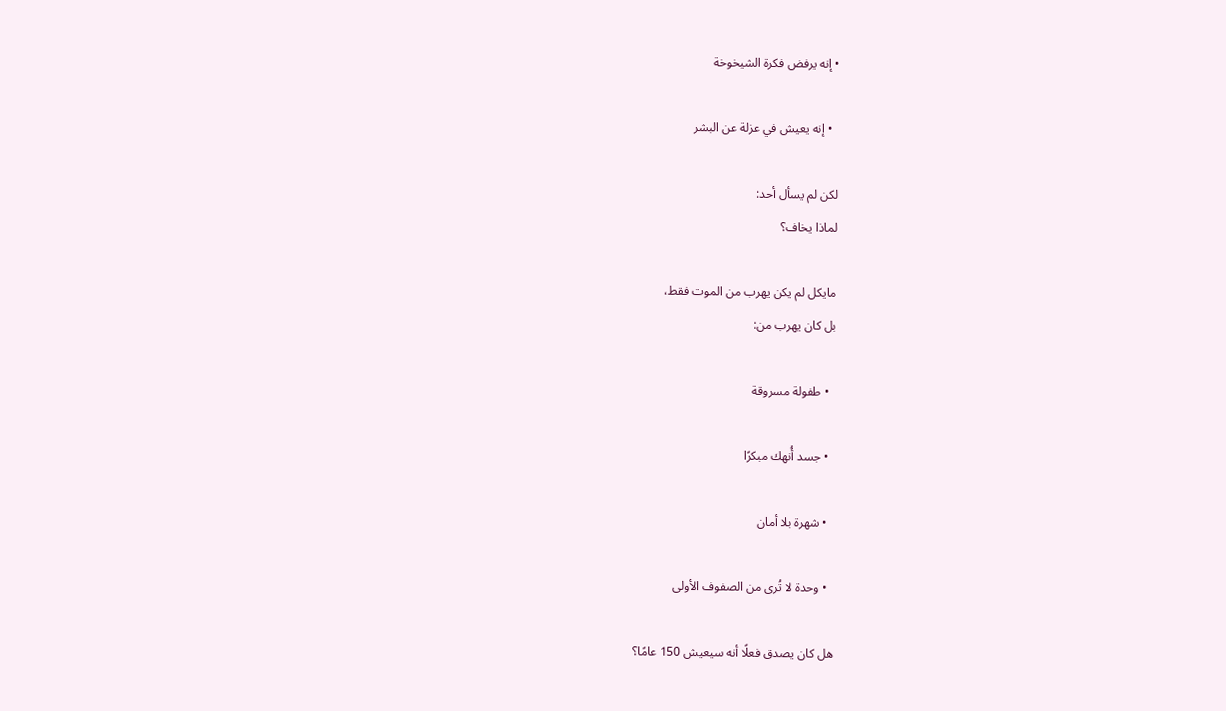• إنه يرفض فكرة الشيخوخة

  • إنه يعيش في عزلة عن البشر

لكن لم يسأل أحد:
لماذا يخاف؟

مايكل لم يكن يهرب من الموت فقط،
بل كان يهرب من:

  • طفولة مسروقة

  • جسد أُنهك مبكرًا

  • شهرة بلا أمان

  • وحدة لا تُرى من الصفوف الأولى

هل كان يصدق فعلًا أنه سيعيش 150 عامًا؟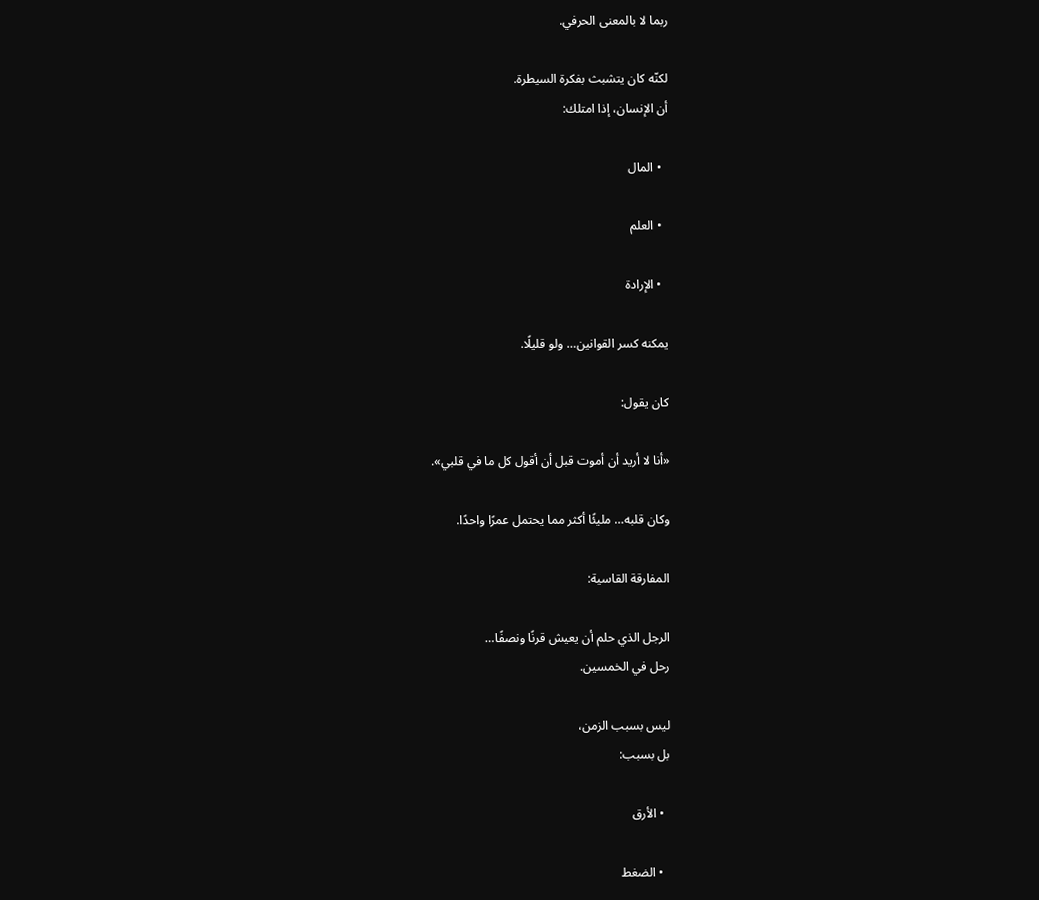ربما لا بالمعنى الحرفي.

لكنّه كان يتشبث بفكرة السيطرة.
أن الإنسان، إذا امتلك:

  • المال

  • العلم

  • الإرادة

يمكنه كسر القوانين… ولو قليلًا.

كان يقول:

«أنا لا أريد أن أموت قبل أن أقول كل ما في قلبي».

وكان قلبه… مليئًا أكثر مما يحتمل عمرًا واحدًا.

المفارقة القاسية:

الرجل الذي حلم أن يعيش قرنًا ونصفًا…
رحل في الخمسين.

ليس بسبب الزمن،
بل بسبب:

  • الأرق

  • الضغط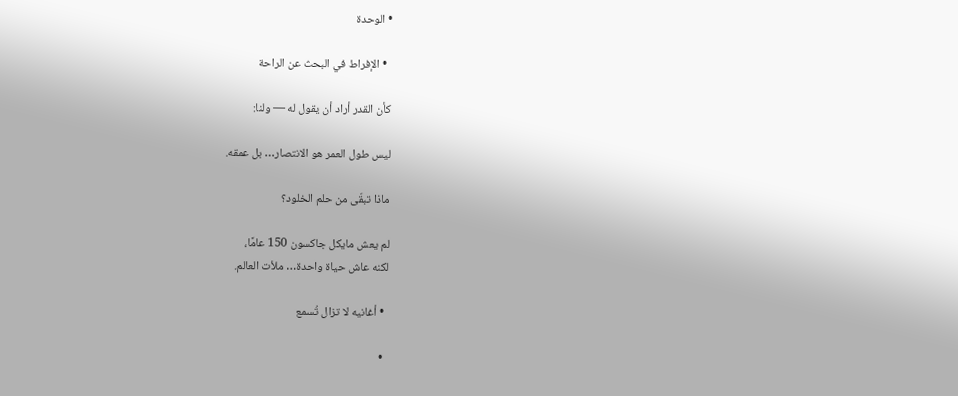• الوحدة

  • الإفراط في البحث عن الراحة

كأن القدر أراد أن يقول له — ولنا:

ليس طول العمر هو الانتصار… بل عمقه.

ماذا تبقّى من حلم الخلود؟

لم يعش مايكل جاكسون 150 عامًا،
لكنه عاش حياة واحدة… ملأت العالم.

  • أغانيه لا تزال تُسمع

  •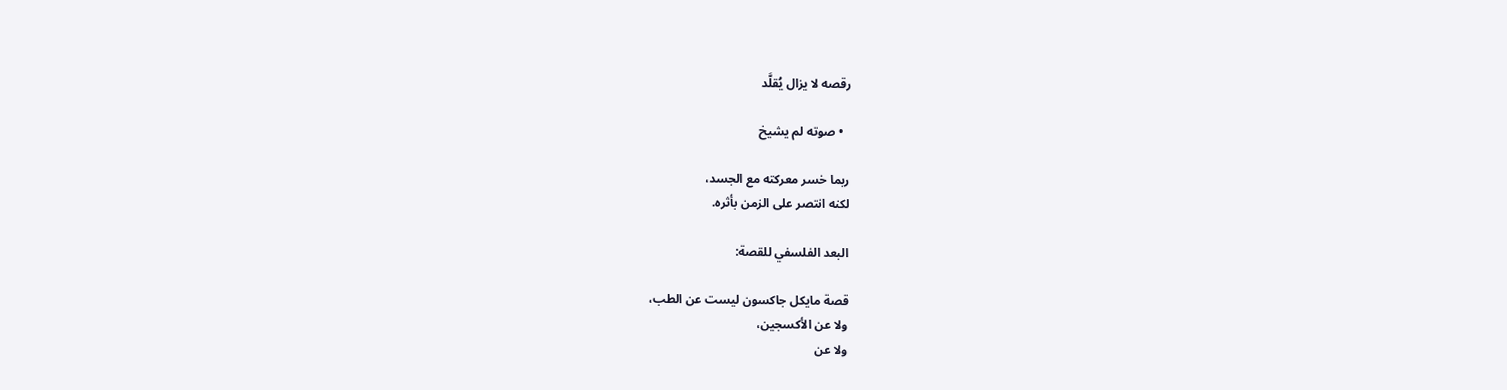رقصه لا يزال يُقلَّد

  • صوته لم يشيخ

ربما خسر معركته مع الجسد،
لكنه انتصر على الزمن بأثره.

البعد الفلسفي للقصة:

قصة مايكل جاكسون ليست عن الطب،
ولا عن الأكسجين،
ولا عن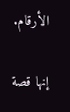الأرقام.

إنها قصة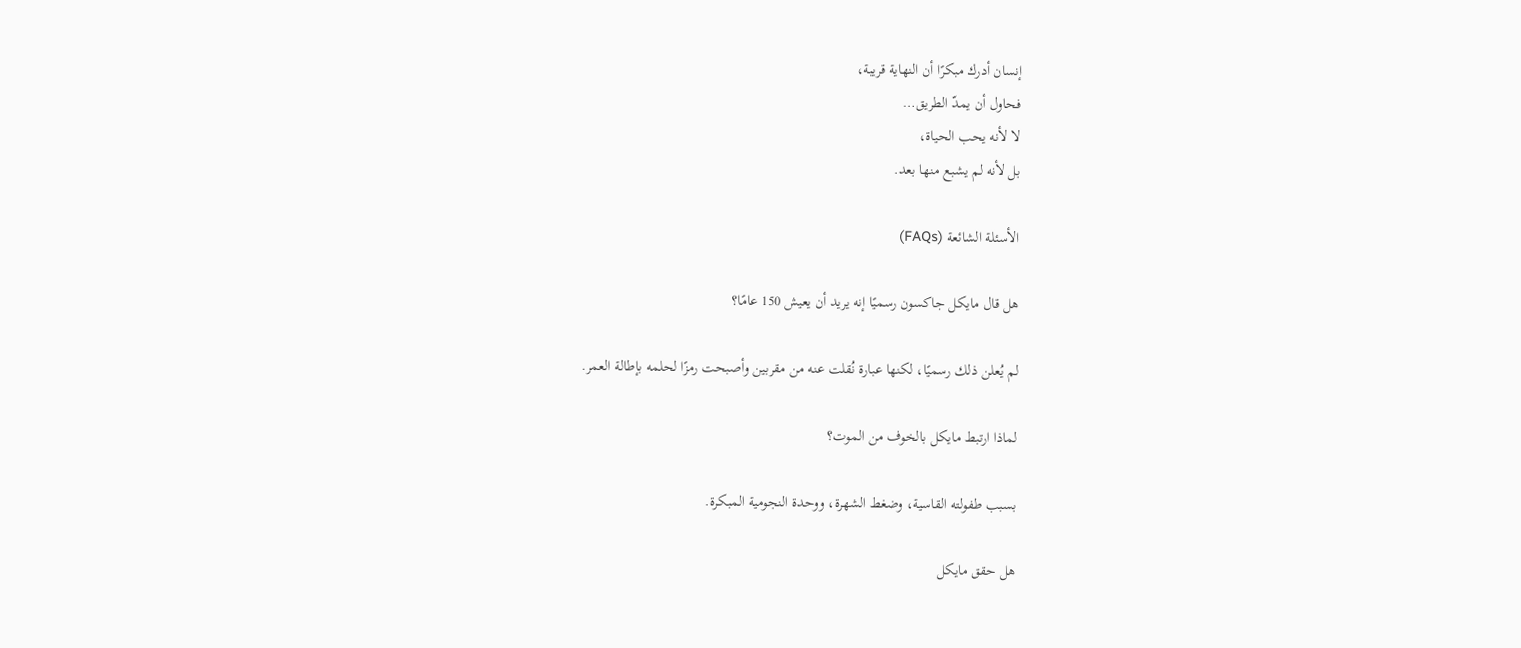إنسان أدرك مبكرًا أن النهاية قريبة،
فحاول أن يمدّ الطريق…
لا لأنه يحب الحياة،
بل لأنه لم يشبع منها بعد.

الأسئلة الشائعة (FAQs)

هل قال مايكل جاكسون رسميًا إنه يريد أن يعيش 150 عامًا؟

لم يُعلن ذلك رسميًا، لكنها عبارة نُقلت عنه من مقربين وأصبحت رمزًا لحلمه بإطالة العمر.

لماذا ارتبط مايكل بالخوف من الموت؟

بسبب طفولته القاسية، وضغط الشهرة، ووحدة النجومية المبكرة.

هل حقق مايكل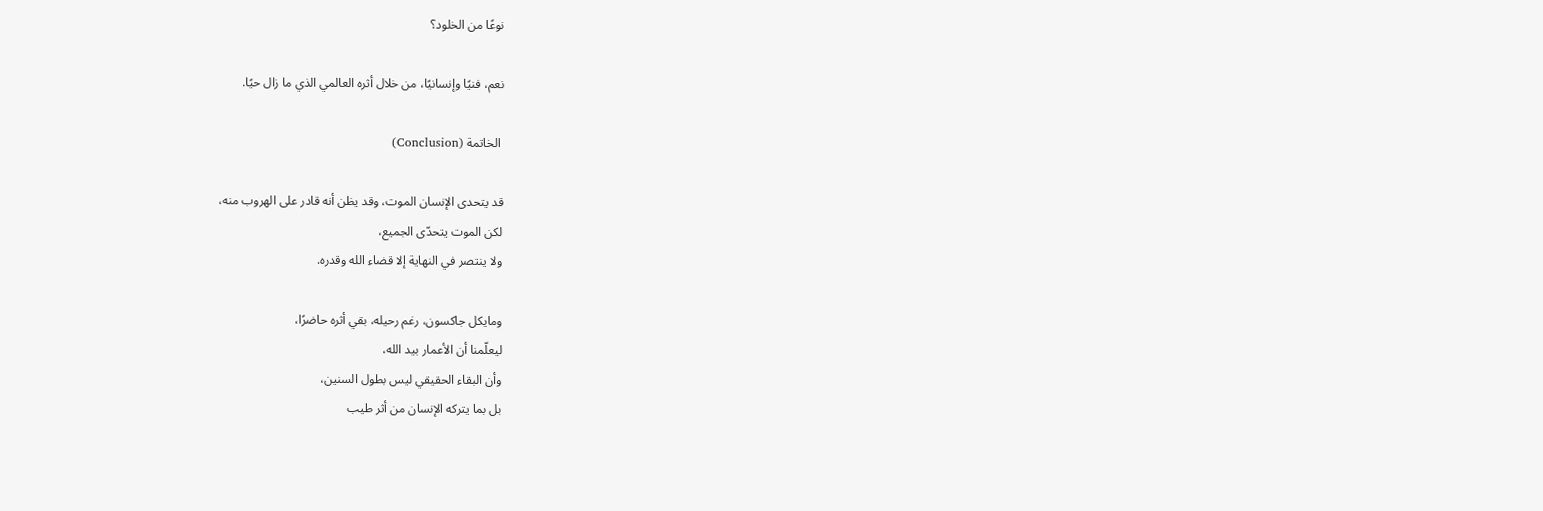نوعًا من الخلود؟

نعم، فنيًا وإنسانيًا، من خلال أثره العالمي الذي ما زال حيًا.

 الخاتمة (Conclusion)

قد يتحدى الإنسان الموت، وقد يظن أنه قادر على الهروب منه،
لكن الموت يتحدّى الجميع،
ولا ينتصر في النهاية إلا قضاء الله وقدره.

ومايكل جاكسون، رغم رحيله، بقي أثره حاضرًا،
ليعلّمنا أن الأعمار بيد الله،
وأن البقاء الحقيقي ليس بطول السنين،
بل بما يتركه الإنسان من أثر طيب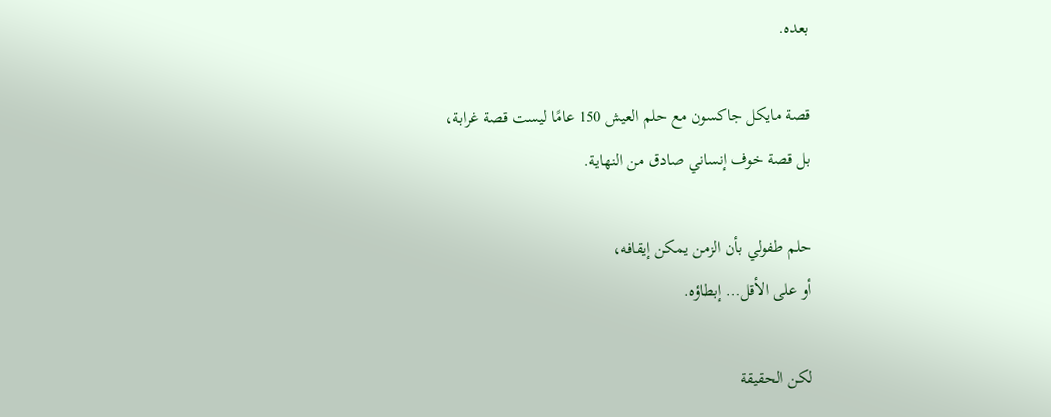بعده.

قصة مايكل جاكسون مع حلم العيش 150 عامًا ليست قصة غرابة،
بل قصة خوف إنساني صادق من النهاية.

حلم طفولي بأن الزمن يمكن إيقافه،
أو على الأقل… إبطاؤه.

لكن الحقيقة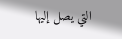التي يصل إليها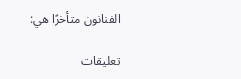الفنانون متأخرًا هي:

تعليقات